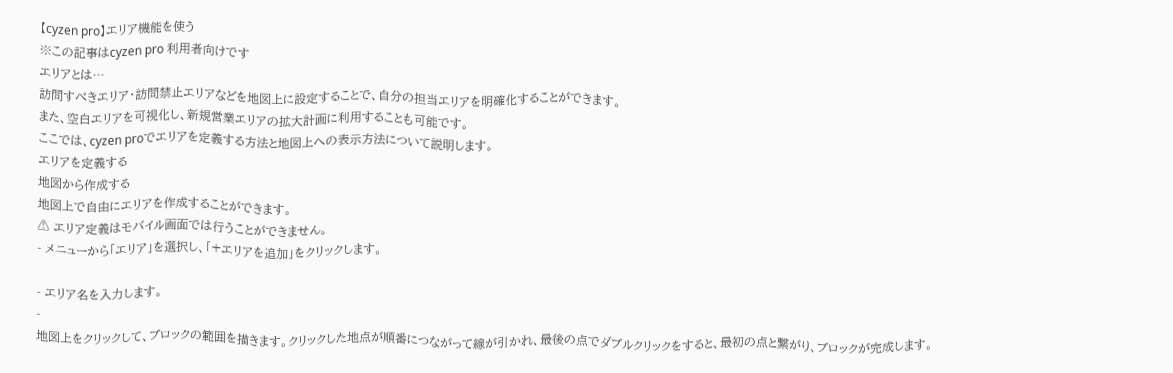【cyzen pro】エリア機能を使う
※この記事はcyzen pro 利用者向けです
エリアとは…
訪問すべきエリア・訪問禁止エリアなどを地図上に設定することで、自分の担当エリアを明確化することができます。
また、空白エリアを可視化し、新規営業エリアの拡大計画に利用することも可能です。
ここでは、cyzen proでエリアを定義する方法と地図上への表示方法について説明します。
エリアを定義する
地図から作成する
地図上で自由にエリアを作成することができます。
⚠ エリア定義はモバイル画面では行うことができません。
- メニューから「エリア」を選択し、「+エリアを追加」をクリックします。

- エリア名を入力します。
-
地図上をクリックして、ブロックの範囲を描きます。クリックした地点が順番につながって線が引かれ、最後の点でダブルクリックをすると、最初の点と繋がり、ブロックが完成します。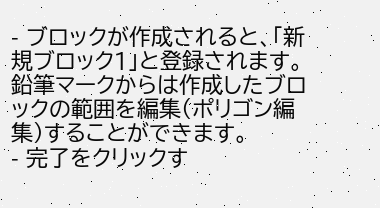- ブロックが作成されると、「新規ブロック1」と登録されます。鉛筆マークからは作成したブロックの範囲を編集(ポリゴン編集)することができます。
- 完了をクリックす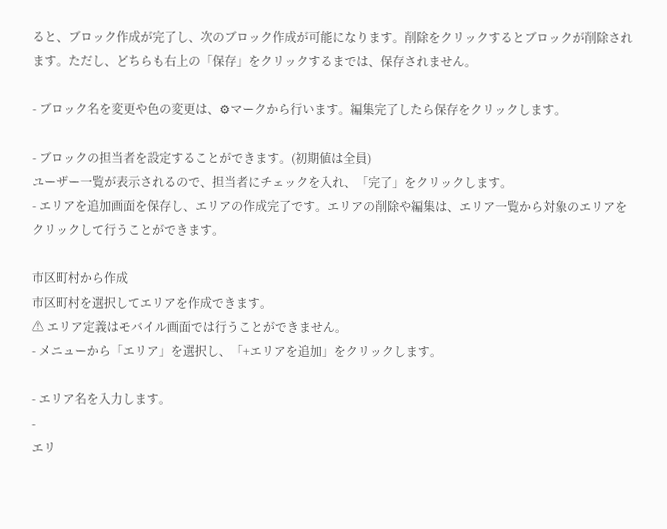ると、ブロック作成が完了し、次のブロック作成が可能になります。削除をクリックするとブロックが削除されます。ただし、どちらも右上の「保存」をクリックするまでは、保存されません。

- ブロック名を変更や色の変更は、⚙マークから行います。編集完了したら保存をクリックします。

- ブロックの担当者を設定することができます。(初期値は全員)
ユーザー一覧が表示されるので、担当者にチェックを入れ、「完了」をクリックします。
- エリアを追加画面を保存し、エリアの作成完了です。エリアの削除や編集は、エリア一覧から対象のエリアをクリックして行うことができます。

市区町村から作成
市区町村を選択してエリアを作成できます。
⚠ エリア定義はモバイル画面では行うことができません。
- メニューから「エリア」を選択し、「+エリアを追加」をクリックします。

- エリア名を入力します。
-
エリ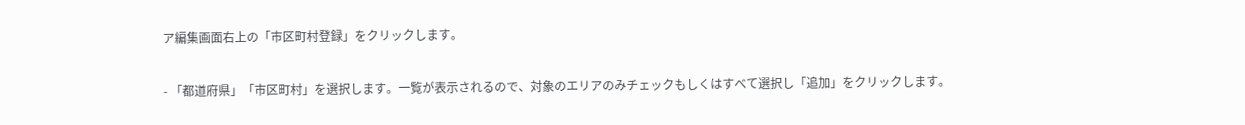ア編集画面右上の「市区町村登録」をクリックします。

- 「都道府県」「市区町村」を選択します。一覧が表示されるので、対象のエリアのみチェックもしくはすべて選択し「追加」をクリックします。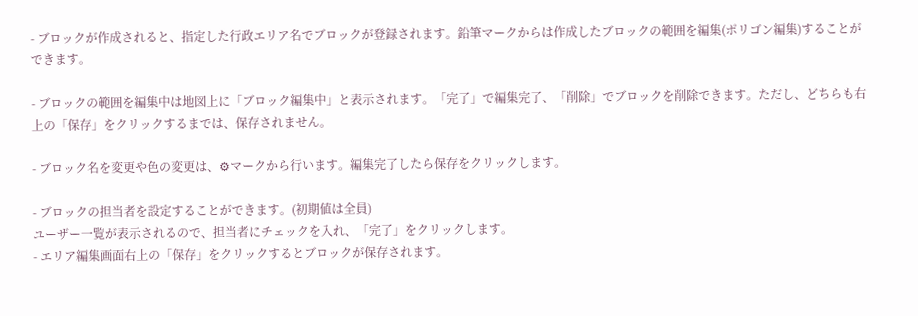- ブロックが作成されると、指定した行政エリア名でブロックが登録されます。鉛筆マークからは作成したブロックの範囲を編集(ポリゴン編集)することができます。

- ブロックの範囲を編集中は地図上に「ブロック編集中」と表示されます。「完了」で編集完了、「削除」でブロックを削除できます。ただし、どちらも右上の「保存」をクリックするまでは、保存されません。

- ブロック名を変更や色の変更は、⚙マークから行います。編集完了したら保存をクリックします。

- ブロックの担当者を設定することができます。(初期値は全員)
ユーザー一覧が表示されるので、担当者にチェックを入れ、「完了」をクリックします。
- エリア編集画面右上の「保存」をクリックするとブロックが保存されます。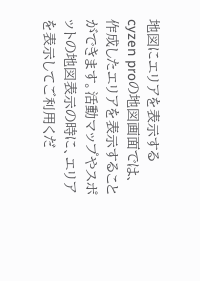地図にエリアを表示する
cyzen proの地図画面では、作成したエリアを表示することができます。活動マップやスポットの地図表示の時に、エリアを表示してご利用くだ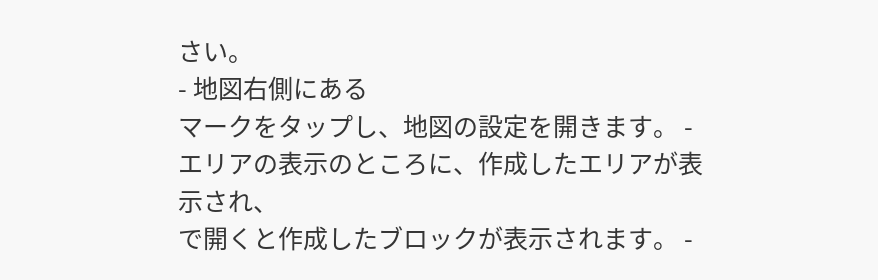さい。
- 地図右側にある
マークをタップし、地図の設定を開きます。 - エリアの表示のところに、作成したエリアが表示され、
で開くと作成したブロックが表示されます。 -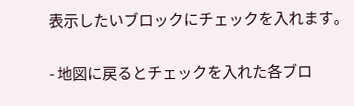表示したいブロックにチェックを入れます。

- 地図に戻るとチェックを入れた各ブロ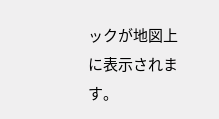ックが地図上に表示されます。